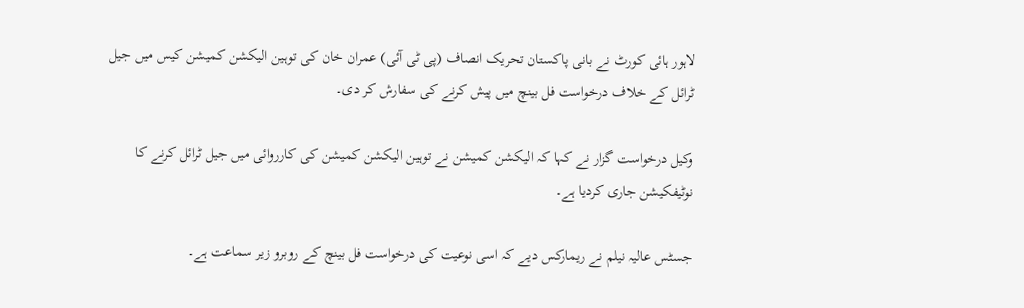لاہور ہائی کورٹ نے بانی پاکستان تحریک انصاف (پی ٹی آئی) عمران خان کی توہین الیکشن کمیشن کیس میں جیل ٹرائل کے خلاف درخواست فل بینچ میں پیش کرنے کی سفارش کر دی۔

وکیل درخواست گزار نے کہا کہ الیکشن کمیشن نے توہین الیکشن کمیشن کی کارروائی میں جیل ٹرائل کرنے کا نوٹیفکیشن جاری کردیا ہے۔

جسٹس عالیہ نیلم نے ریمارکس دیے کہ اسی نوعیت کی درخواست فل بینچ کے روبرو زیر سماعت ہے۔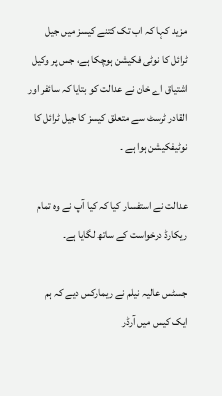مزید کہا کہ اب تک کتنے کیسز میں جیل ٹرائل کا نوٹی فکیشن ہوچکا ہے، جس پر وکیل اشتیاق اے خان نے عدالت کو بتایا کہ سائفر اور القادر ٹرسٹ سے متعلق کیسز کا جیل ٹرائل کا نوٹیفکیشن ہوا ہے ۔

عدالت نے استفسار کیا کہ کیا آپ نے وہ تمام ریکارڈ درخواست کے ساتھ لگایا ہے۔

جسٹس عالیہ نیلم نے ریمارکس دیے کہ ہم ایک کیس میں آرڈر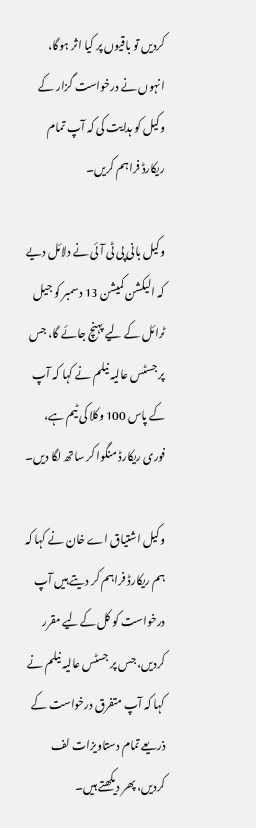کردیں تو باقیوں پر کیا اثر ہوگا، انہوں نے درخواست گزار کے وکیل کو ہدایت کی کہ آپ تمام ریکارڈ فراہم کریں۔

وکیل بانی پی ٹی آئی نے دلائل دیے کہ الیکشن کمیشن 13 دسمبر کو جیل ٹرائل کے لیے پہنچ جائے گا، جس پر جسٹس عالیہ نیلم نے کہا کہ آپ کے پاس 100 وکلا کی ٹیم ہے، فوری ریکارڈ منگوا کر ساتھ لگا دیں۔

وکیل اشتیاق اے خان نے کہا کہ ہم ریکارڈ فراہم کر دیتے ہیں آپ درخواست کو کل کےلیے مقرر کردیں، جس پر جسٹس عالیہ نیلم نے کہا کہ آپ متفرق درخواست کے ذریعے تمام دستاویزات لف کردیں، پھر دیکھتے ہیں۔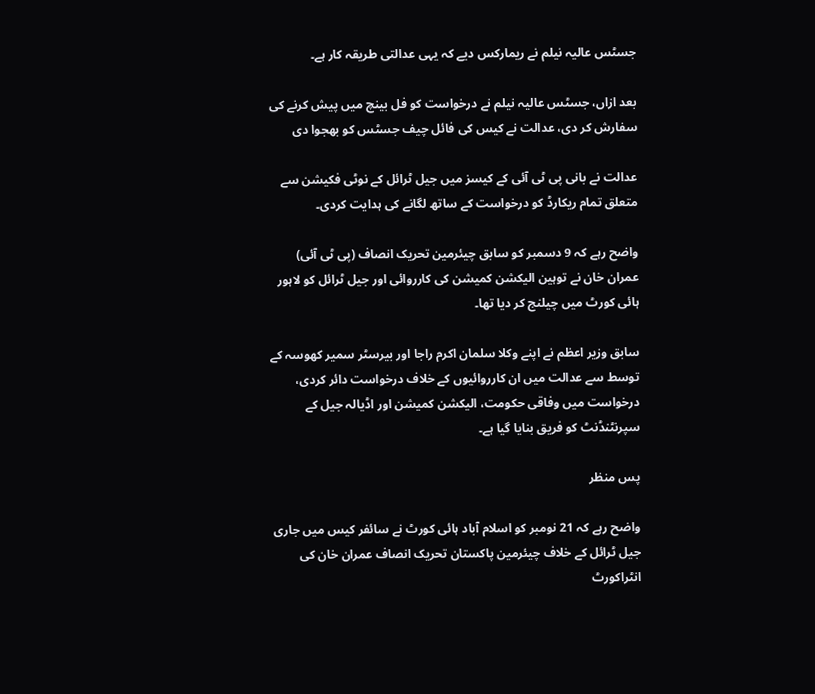جسٹس عالیہ نیلم نے ریمارکس دیے کہ یہی عدالتی طریقہ کار ہے۔

بعد ازاں، جسٹس عالیہ نیلم نے درخواست کو فل بینچ میں پیش کرنے کی سفارش کر دی، عدالت نے کیس کی فائل چیف جسٹس کو بھجوا دی

عدالت نے بانی پی ٹی آئی کے کیسز میں جیل ٹرائل کے نوٹی فکیشن سے متعلق تمام ریکارڈ کو درخواست کے ساتھ لگانے کی ہدایت کردی۔

واضح رہے کہ 9 دسمبر کو سابق چیئرمین تحریک انصاف (پی ٹی آئی) عمران خان نے توہین الیکشن کمیشن کی کارروائی اور جیل ٹرائل کو لاہور ہائی کورٹ میں چیلنج کر دیا تھا۔

سابق وزیر اعظم نے اپنے وکلا سلمان اکرم راجا اور بیرسٹر سمیر کھوسہ کے توسط سے عدالت میں ان کارروائیوں کے خلاف درخواست دائر کردی، درخواست میں وفاقی حکومت، الیکشن کمیشن اور اڈیالہ جیل کے سپرنٹنڈنٹ کو فریق بنایا گیا ہے۔

پس منظر

واضح رہے کہ 21 نومبر کو اسلام آباد ہائی کورٹ نے سائفر کیس میں جاری جیل ٹرائل کے خلاف چیئرمین پاکستان تحریک انصاف عمران خان کی انٹراکورٹ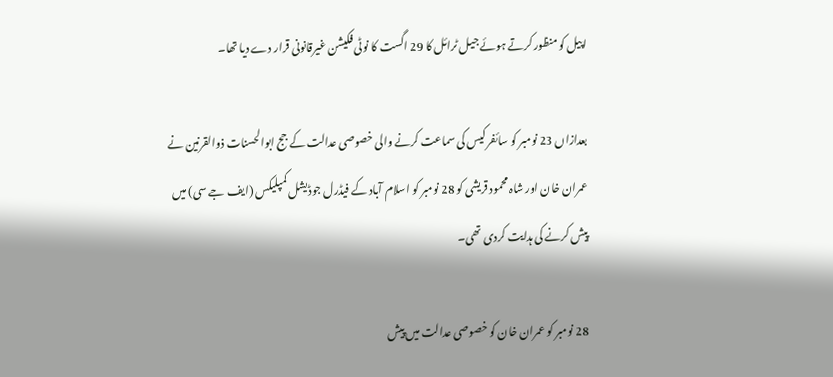اپیل کو منظور کرتے ہوئے جیل ٹرائل کا 29 اگست کا نوٹی فکیشن غیرقانونی قرار دے دیا تھا۔

بعدازاں 23 نومبر کو سائفر کیس کی سماعت کرنے والی خصوصی عدالت کے جج ابوالحسنات ذوالقرنین نے عمران خان اور شاہ محمود قریشی کو 28 نومبر کو اسلام آباد کے فیڈرل جوڈیشل کمپلیکس (ایف جے سی) میں پیش کرنے کی ہدایت کردی تھی۔

28 نومبر کو عمران خان کو خصوصی عدالت میں پیش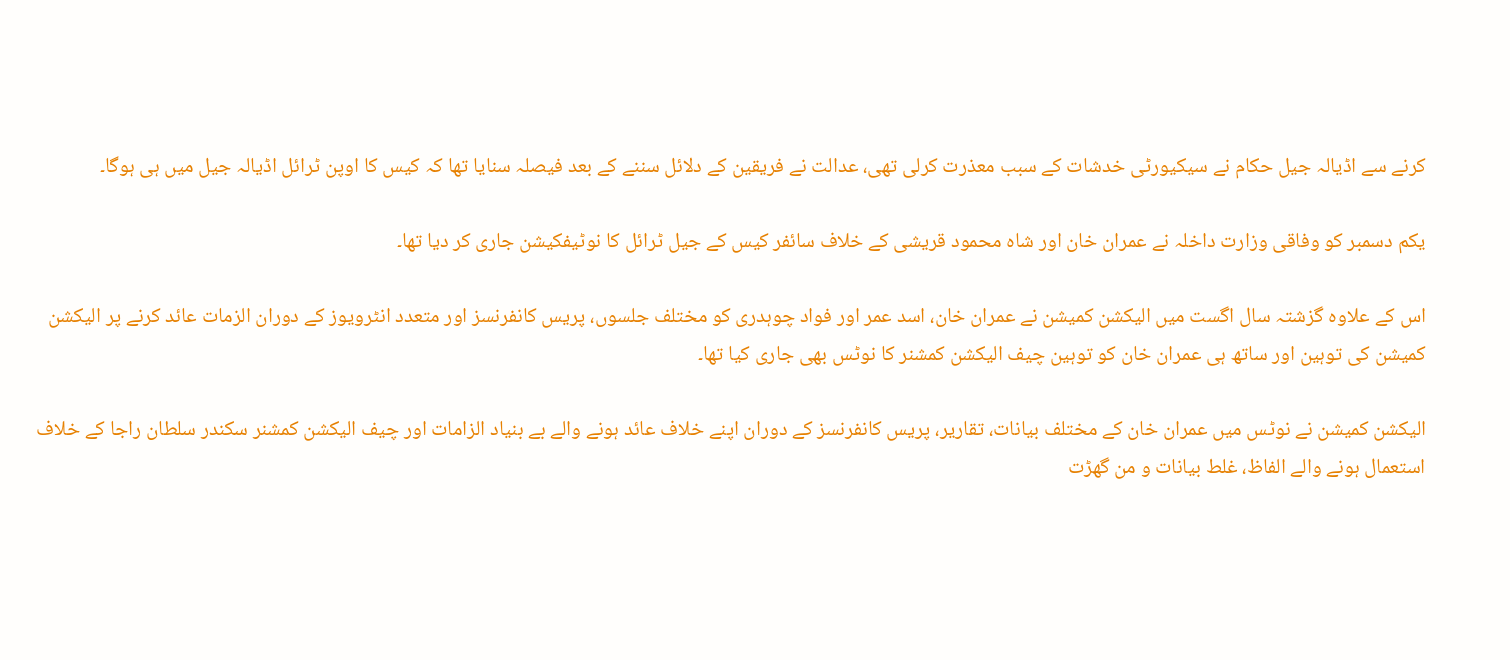کرنے سے اڈیالہ جیل حکام نے سیکیورٹی خدشات کے سبب معذرت کرلی تھی، عدالت نے فریقین کے دلائل سننے کے بعد فیصلہ سنایا تھا کہ کیس کا اوپن ٹرائل اڈیالہ جیل میں ہی ہوگا۔

یکم دسمبر کو وفاقی وزارت داخلہ نے عمران خان اور شاہ محمود قریشی کے خلاف سائفر کیس کے جیل ٹرائل کا نوٹیفکیشن جاری کر دیا تھا۔

اس کے علاوہ گزشتہ سال اگست میں الیکشن کمیشن نے عمران خان، اسد عمر اور فواد چوہدری کو مختلف جلسوں، پریس کانفرنسز اور متعدد انٹرویوز کے دوران الزمات عائد کرنے پر الیکشن کمیشن کی توہین اور ساتھ ہی عمران خان کو توہین چیف الیکشن کمشنر کا نوٹس بھی جاری کیا تھا۔

الیکشن کمیشن نے نوٹس میں عمران خان کے مختلف بیانات، تقاریر، پریس کانفرنسز کے دوران اپنے خلاف عائد ہونے والے بے بنیاد الزامات اور چیف الیکشن کمشنر سکندر سلطان راجا کے خلاف استعمال ہونے والے الفاظ، غلط بیانات و من گھڑت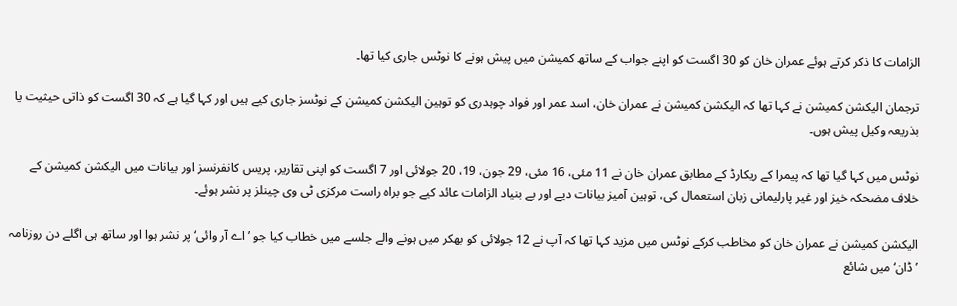الزامات کا ذکر کرتے ہوئے عمران خان کو 30 اگست کو اپنے جواب کے ساتھ کمیشن میں پیش ہونے کا نوٹس جاری کیا تھا۔

ترجمان الیکشن کمیشن نے کہا تھا کہ الیکشن کمیشن نے عمران خان، اسد عمر اور فواد چوہدری کو توہین الیکشن کمیشن کے نوٹسز جاری کیے ہیں اور کہا گیا ہے کہ 30 اگست کو ذاتی حیثیت یا بذریعہ وکیل پیش ہوں۔

نوٹس میں کہا گیا تھا کہ پیمرا کے ریکارڈ کے مطابق عمران خان نے 11 مئی، 16 مئی، 29 جون، 19، 20 جولائی اور 7 اگست کو اپنی تقاریر، پریس کانفرنسز اور بیانات میں الیکشن کمیشن کے خلاف مضحکہ خیز اور غیر پارلیمانی زبان استعمال کی، توہین آمیز بیانات دیے اور بے بنیاد الزامات عائد کیے جو براہ راست مرکزی ٹی وی چینلز پر نشر ہوئے۔

الیکشن کمیشن نے عمران خان کو مخاطب کرکے نوٹس میں مزید کہا تھا کہ آپ نے 12 جولائی کو بھکر میں ہونے والے جلسے میں خطاب کیا جو ’اے آر وائی‘ پر نشر ہوا اور ساتھ ہی اگلے دن روزنامہ ’ڈان‘ میں شائع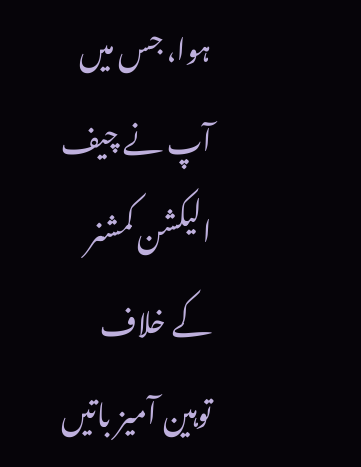ہوا، جس میں آپ نے چیف الیکشن کمشنر کے خلاف توہین آمیز باتیں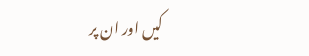کیں اور ان پر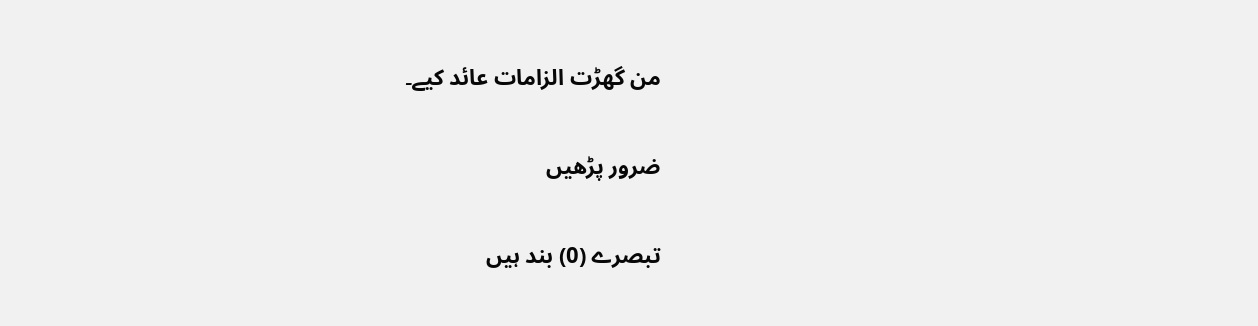من گھڑت الزامات عائد کیے۔

ضرور پڑھیں

تبصرے (0) بند ہیں